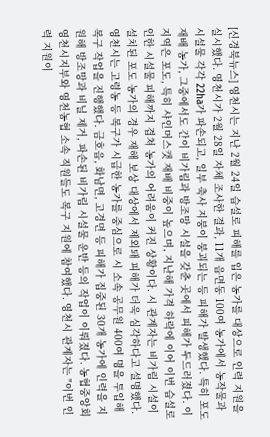[신경북뉴스] 영천시는 지난 2월 24일 습설로 피해를 입은 농가를 대상으로 인력 지원을 실시했다. 영천시가 2월 28일 자체 조사한 결과, 11개 읍면동 100여 농가에서 농작물과 시설물 각각 22ha가 파손되고, 일부 축사 지붕이 붕괴되는 등 피해가 발생했다. 특히 포도 재배 농가, 그중에서도 간이 비가림과 방조망 시설을 갖춘 곳에서 피해가 두드러졌다. 이 지역은 포도, 특히 샤인머스캣 재배 비중이 높으며, 지난해 가격 하락에 이어 이번 습설로 인한 시설물 피해까지 겹쳐 농가의 어려움이 커진 상황이다. 시 관계자는 비가림 시설이 설치된 포도 농가의 경우 재해 보상 대상에서 제외돼 피해가 더욱 심각하다고 설명했다. 영천시는 고령농 등 복구가 시급한 농가를 중심으로 시 소속 공무원 400여 명을 투입해 복구 작업을 진행했다. 금호읍, 화남면, 고경면 등 피해가 집중된 30개 농가에 인력을 지원해 방조망과 비닐 제거, 파손된 비가림 시설물 운반 등의 작업이 이뤄졌다. 농협중앙회 영천시지부와 영천농협 소속 직원들도 복구 지원에 참여했다. 영천시 관계자는 "이번 인력 지원이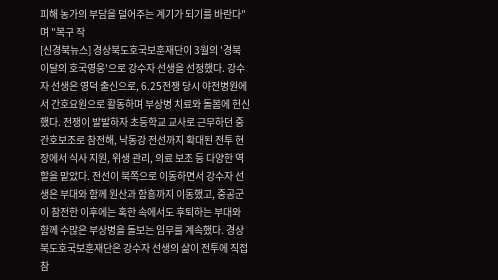피해 농가의 부담을 덜어주는 계기가 되기를 바란다"며 "복구 작
[신경북뉴스] 경상북도호국보훈재단이 3월의 '경북 이달의 호국영웅'으로 강수자 선생을 선정했다. 강수자 선생은 영덕 출신으로, 6.25전쟁 당시 야전병원에서 간호요원으로 활동하며 부상병 치료와 돌봄에 헌신했다. 전쟁이 발발하자 초등학교 교사로 근무하던 중 간호보조로 참전해, 낙동강 전선까지 확대된 전투 현장에서 식사 지원, 위생 관리, 의료 보조 등 다양한 역할을 맡았다. 전선이 북쪽으로 이동하면서 강수자 선생은 부대와 함께 원산과 함흥까지 이동했고, 중공군이 참전한 이후에는 혹한 속에서도 후퇴하는 부대와 함께 수많은 부상병을 돌보는 임무를 계속했다. 경상북도호국보훈재단은 강수자 선생의 삶이 전투에 직접 참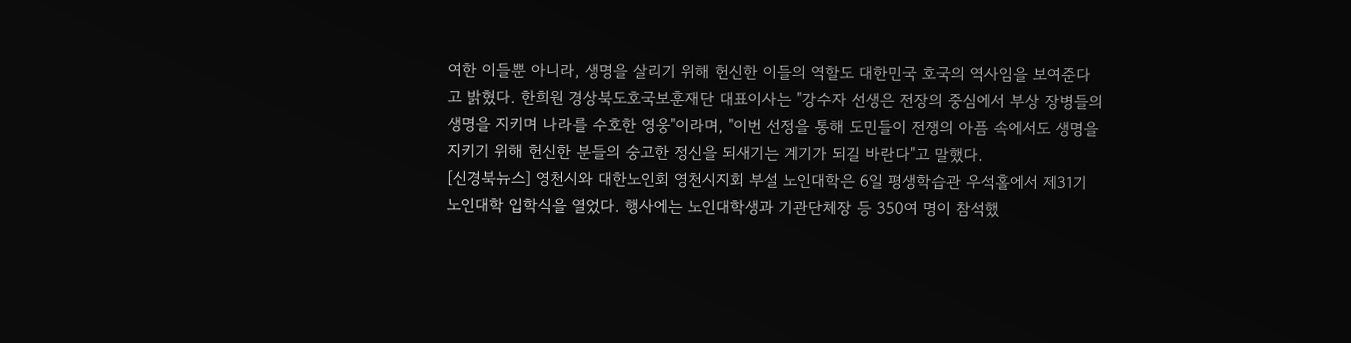여한 이들뿐 아니라, 생명을 살리기 위해 헌신한 이들의 역할도 대한민국 호국의 역사임을 보여준다고 밝혔다. 한희원 경상북도호국보훈재단 대표이사는 "강수자 선생은 전장의 중심에서 부상 장병들의 생명을 지키며 나라를 수호한 영웅"이라며, "이번 선정을 통해 도민들이 전쟁의 아픔 속에서도 생명을 지키기 위해 헌신한 분들의 숭고한 정신을 되새기는 계기가 되길 바란다"고 말했다.
[신경북뉴스] 영천시와 대한노인회 영천시지회 부설 노인대학은 6일 평생학습관 우석홀에서 제31기 노인대학 입학식을 열었다. 행사에는 노인대학생과 기관단체장 등 350여 명이 참석했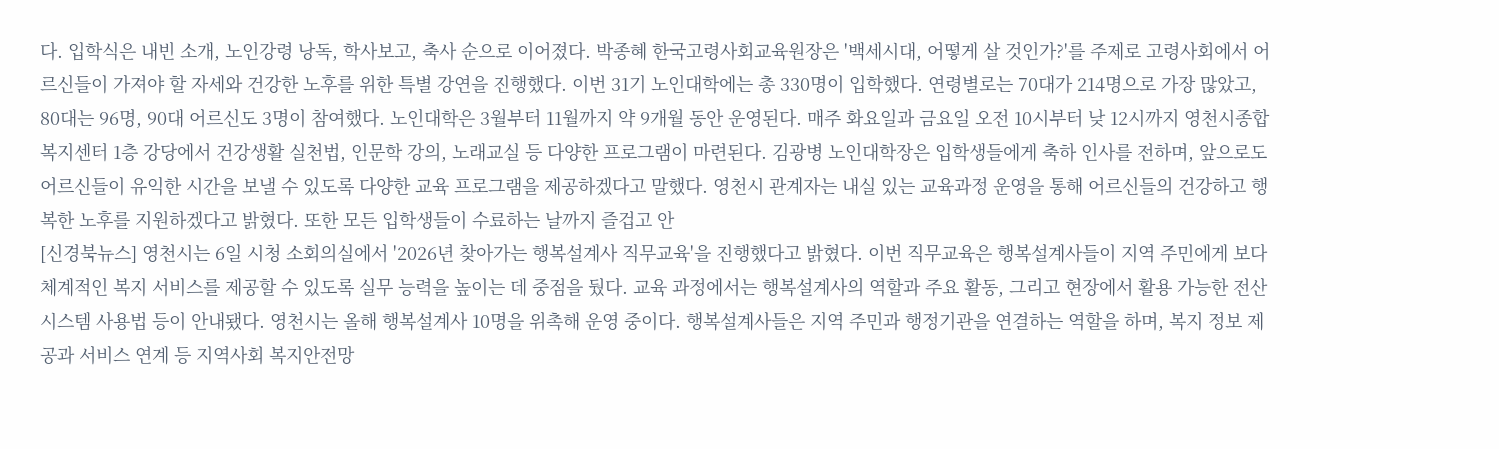다. 입학식은 내빈 소개, 노인강령 낭독, 학사보고, 축사 순으로 이어졌다. 박종혜 한국고령사회교육원장은 '백세시대, 어떻게 살 것인가?'를 주제로 고령사회에서 어르신들이 가져야 할 자세와 건강한 노후를 위한 특별 강연을 진행했다. 이번 31기 노인대학에는 총 330명이 입학했다. 연령별로는 70대가 214명으로 가장 많았고, 80대는 96명, 90대 어르신도 3명이 참여했다. 노인대학은 3월부터 11월까지 약 9개월 동안 운영된다. 매주 화요일과 금요일 오전 10시부터 낮 12시까지 영천시종합복지센터 1층 강당에서 건강생활 실천법, 인문학 강의, 노래교실 등 다양한 프로그램이 마련된다. 김광병 노인대학장은 입학생들에게 축하 인사를 전하며, 앞으로도 어르신들이 유익한 시간을 보낼 수 있도록 다양한 교육 프로그램을 제공하겠다고 말했다. 영천시 관계자는 내실 있는 교육과정 운영을 통해 어르신들의 건강하고 행복한 노후를 지원하겠다고 밝혔다. 또한 모든 입학생들이 수료하는 날까지 즐겁고 안
[신경북뉴스] 영천시는 6일 시청 소회의실에서 '2026년 찾아가는 행복설계사 직무교육'을 진행했다고 밝혔다. 이번 직무교육은 행복설계사들이 지역 주민에게 보다 체계적인 복지 서비스를 제공할 수 있도록 실무 능력을 높이는 데 중점을 뒀다. 교육 과정에서는 행복설계사의 역할과 주요 활동, 그리고 현장에서 활용 가능한 전산시스템 사용법 등이 안내됐다. 영천시는 올해 행복설계사 10명을 위촉해 운영 중이다. 행복설계사들은 지역 주민과 행정기관을 연결하는 역할을 하며, 복지 정보 제공과 서비스 연계 등 지역사회 복지안전망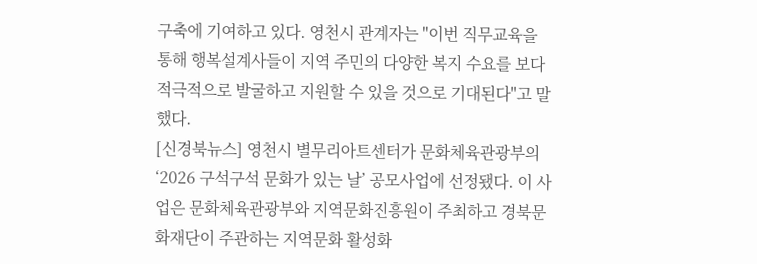구축에 기여하고 있다. 영천시 관계자는 "이번 직무교육을 통해 행복설계사들이 지역 주민의 다양한 복지 수요를 보다 적극적으로 발굴하고 지원할 수 있을 것으로 기대된다"고 말했다.
[신경북뉴스] 영천시 별무리아트센터가 문화체육관광부의 ‘2026 구석구석 문화가 있는 날’ 공모사업에 선정됐다. 이 사업은 문화체육관광부와 지역문화진흥원이 주최하고 경북문화재단이 주관하는 지역문화 활성화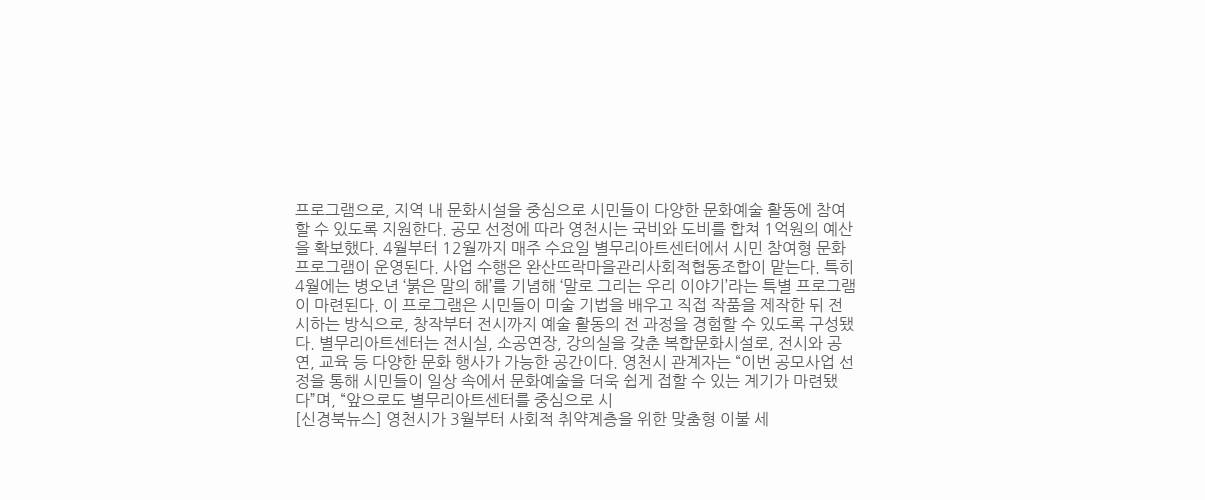프로그램으로, 지역 내 문화시설을 중심으로 시민들이 다양한 문화예술 활동에 참여할 수 있도록 지원한다. 공모 선정에 따라 영천시는 국비와 도비를 합쳐 1억원의 예산을 확보했다. 4월부터 12월까지 매주 수요일 별무리아트센터에서 시민 참여형 문화 프로그램이 운영된다. 사업 수행은 완산뜨락마을관리사회적협동조합이 맡는다. 특히 4월에는 병오년 ‘붉은 말의 해’를 기념해 ‘말로 그리는 우리 이야기’라는 특별 프로그램이 마련된다. 이 프로그램은 시민들이 미술 기법을 배우고 직접 작품을 제작한 뒤 전시하는 방식으로, 창작부터 전시까지 예술 활동의 전 과정을 경험할 수 있도록 구성됐다. 별무리아트센터는 전시실, 소공연장, 강의실을 갖춘 복합문화시설로, 전시와 공연, 교육 등 다양한 문화 행사가 가능한 공간이다. 영천시 관계자는 “이번 공모사업 선정을 통해 시민들이 일상 속에서 문화예술을 더욱 쉽게 접할 수 있는 계기가 마련됐다”며, “앞으로도 별무리아트센터를 중심으로 시
[신경북뉴스] 영천시가 3월부터 사회적 취약계층을 위한 맞춤형 이불 세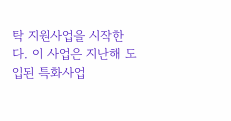탁 지원사업을 시작한다. 이 사업은 지난해 도입된 특화사업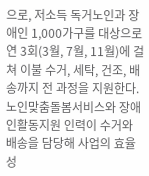으로, 저소득 독거노인과 장애인 1,000가구를 대상으로 연 3회(3월, 7월, 11월)에 걸쳐 이불 수거, 세탁, 건조, 배송까지 전 과정을 지원한다. 노인맞춤돌봄서비스와 장애인활동지원 인력이 수거와 배송을 담당해 사업의 효율성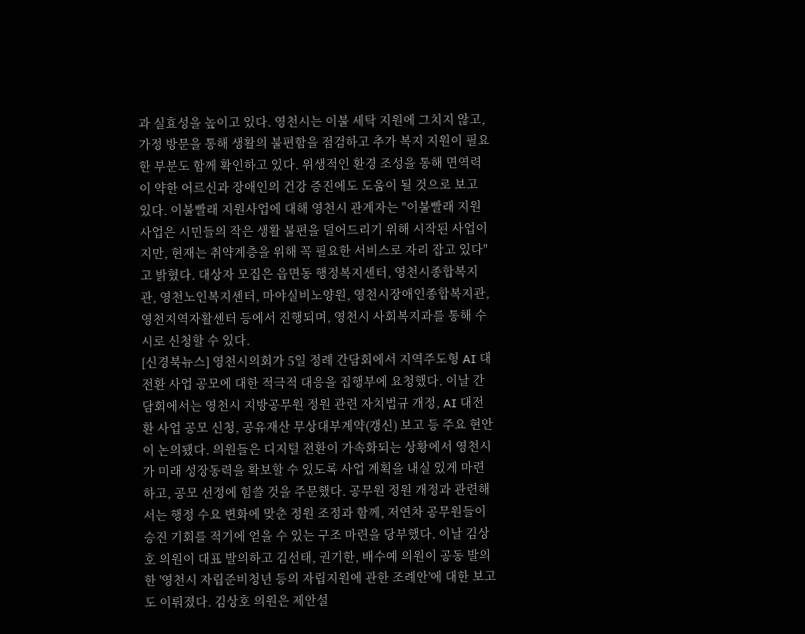과 실효성을 높이고 있다. 영천시는 이불 세탁 지원에 그치지 않고, 가정 방문을 통해 생활의 불편함을 점검하고 추가 복지 지원이 필요한 부분도 함께 확인하고 있다. 위생적인 환경 조성을 통해 면역력이 약한 어르신과 장애인의 건강 증진에도 도움이 될 것으로 보고 있다. 이불빨래 지원사업에 대해 영천시 관계자는 "이불빨래 지원사업은 시민들의 작은 생활 불편을 덜어드리기 위해 시작된 사업이지만, 현재는 취약계층을 위해 꼭 필요한 서비스로 자리 잡고 있다"고 밝혔다. 대상자 모집은 읍면동 행정복지센터, 영천시종합복지관, 영천노인복지센터, 마야실비노양원, 영천시장애인종합복지관, 영천지역자활센터 등에서 진행되며, 영천시 사회복지과를 통해 수시로 신청할 수 있다.
[신경북뉴스] 영천시의회가 5일 정례 간담회에서 지역주도형 AI 대전환 사업 공모에 대한 적극적 대응을 집행부에 요청했다. 이날 간담회에서는 영천시 지방공무원 정원 관련 자치법규 개정, AI 대전환 사업 공모 신청, 공유재산 무상대부계약(갱신) 보고 등 주요 현안이 논의됐다. 의원들은 디지털 전환이 가속화되는 상황에서 영천시가 미래 성장동력을 확보할 수 있도록 사업 계획을 내실 있게 마련하고, 공모 선정에 힘쓸 것을 주문했다. 공무원 정원 개정과 관련해서는 행정 수요 변화에 맞춘 정원 조정과 함께, 저연차 공무원들이 승진 기회를 적기에 얻을 수 있는 구조 마련을 당부했다. 이날 김상호 의원이 대표 발의하고 김선태, 권기한, 배수예 의원이 공동 발의한 '영천시 자립준비청년 등의 자립지원에 관한 조례안'에 대한 보고도 이뤄졌다. 김상호 의원은 제안설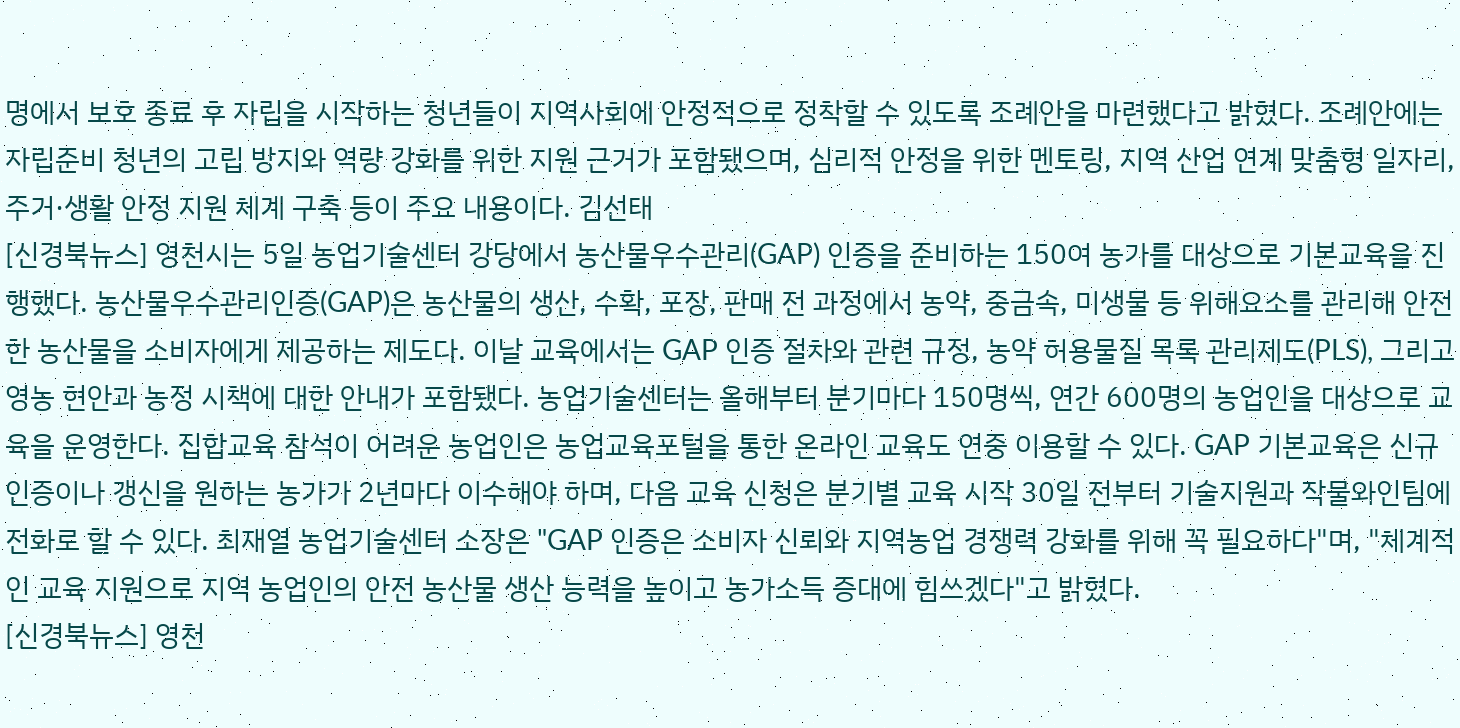명에서 보호 종료 후 자립을 시작하는 청년들이 지역사회에 안정적으로 정착할 수 있도록 조례안을 마련했다고 밝혔다. 조례안에는 자립준비 청년의 고립 방지와 역량 강화를 위한 지원 근거가 포함됐으며, 심리적 안정을 위한 멘토링, 지역 산업 연계 맞춤형 일자리, 주거·생활 안정 지원 체계 구축 등이 주요 내용이다. 김선태
[신경북뉴스] 영천시는 5일 농업기술센터 강당에서 농산물우수관리(GAP) 인증을 준비하는 150여 농가를 대상으로 기본교육을 진행했다. 농산물우수관리인증(GAP)은 농산물의 생산, 수확, 포장, 판매 전 과정에서 농약, 중금속, 미생물 등 위해요소를 관리해 안전한 농산물을 소비자에게 제공하는 제도다. 이날 교육에서는 GAP 인증 절차와 관련 규정, 농약 허용물질 목록 관리제도(PLS), 그리고 영농 현안과 농정 시책에 대한 안내가 포함됐다. 농업기술센터는 올해부터 분기마다 150명씩, 연간 600명의 농업인을 대상으로 교육을 운영한다. 집합교육 참석이 어려운 농업인은 농업교육포털을 통한 온라인 교육도 연중 이용할 수 있다. GAP 기본교육은 신규 인증이나 갱신을 원하는 농가가 2년마다 이수해야 하며, 다음 교육 신청은 분기별 교육 시작 30일 전부터 기술지원과 작물와인팀에 전화로 할 수 있다. 최재열 농업기술센터 소장은 "GAP 인증은 소비자 신뢰와 지역농업 경쟁력 강화를 위해 꼭 필요하다"며, "체계적인 교육 지원으로 지역 농업인의 안전 농산물 생산 능력을 높이고 농가소득 증대에 힘쓰겠다"고 밝혔다.
[신경북뉴스] 영천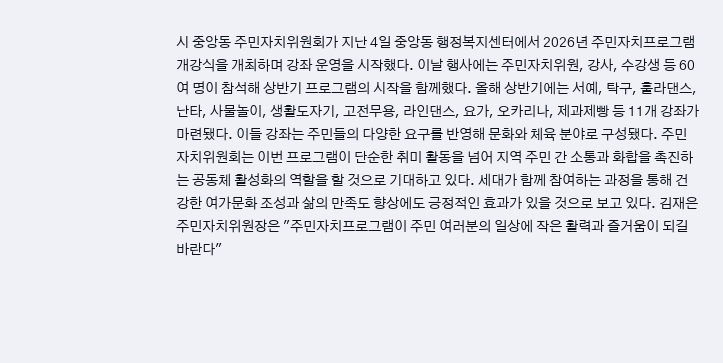시 중앙동 주민자치위원회가 지난 4일 중앙동 행정복지센터에서 2026년 주민자치프로그램 개강식을 개최하며 강좌 운영을 시작했다. 이날 행사에는 주민자치위원, 강사, 수강생 등 60여 명이 참석해 상반기 프로그램의 시작을 함께했다. 올해 상반기에는 서예, 탁구, 훌라댄스, 난타, 사물놀이, 생활도자기, 고전무용, 라인댄스, 요가, 오카리나, 제과제빵 등 11개 강좌가 마련됐다. 이들 강좌는 주민들의 다양한 요구를 반영해 문화와 체육 분야로 구성됐다. 주민자치위원회는 이번 프로그램이 단순한 취미 활동을 넘어 지역 주민 간 소통과 화합을 촉진하는 공동체 활성화의 역할을 할 것으로 기대하고 있다. 세대가 함께 참여하는 과정을 통해 건강한 여가문화 조성과 삶의 만족도 향상에도 긍정적인 효과가 있을 것으로 보고 있다. 김재은 주민자치위원장은 "주민자치프로그램이 주민 여러분의 일상에 작은 활력과 즐거움이 되길 바란다"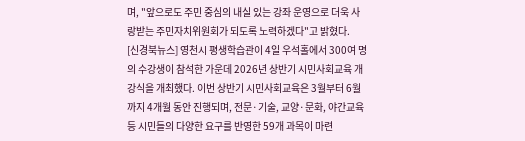며, "앞으로도 주민 중심의 내실 있는 강좌 운영으로 더욱 사랑받는 주민자치위원회가 되도록 노력하겠다"고 밝혔다.
[신경북뉴스] 영천시 평생학습관이 4일 우석홀에서 300여 명의 수강생이 참석한 가운데 2026년 상반기 시민사회교육 개강식을 개최했다. 이번 상반기 시민사회교육은 3월부터 6월까지 4개월 동안 진행되며, 전문·기술, 교양·문화, 야간교육 등 시민들의 다양한 요구를 반영한 59개 과목이 마련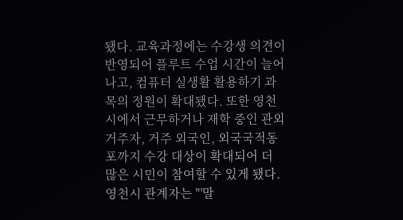됐다. 교육과정에는 수강생 의견이 반영되어 플루트 수업 시간이 늘어나고, 컴퓨터 실생활 활용하기 과목의 정원이 확대됐다. 또한 영천시에서 근무하거나 재학 중인 관외 거주자, 거주 외국인, 외국국적동포까지 수강 대상이 확대되어 더 많은 시민이 참여할 수 있게 됐다. 영천시 관계자는 "'말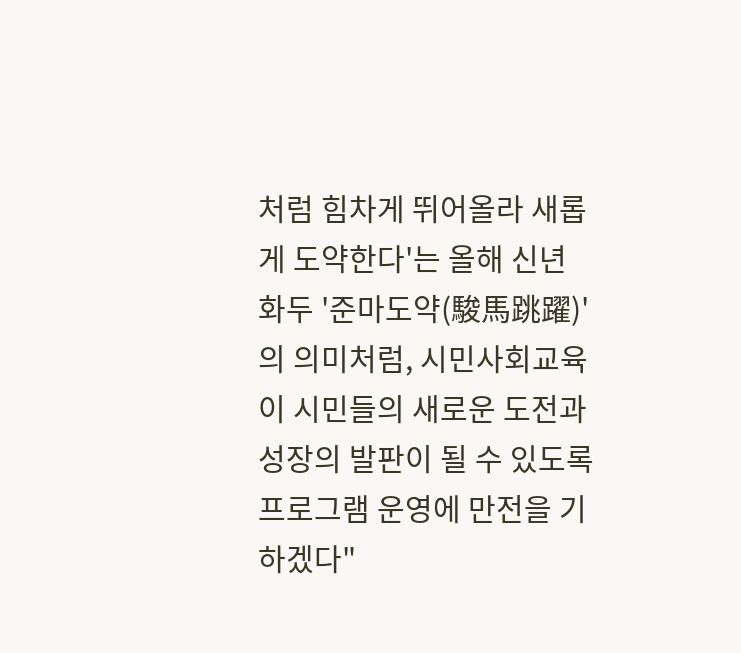처럼 힘차게 뛰어올라 새롭게 도약한다'는 올해 신년 화두 '준마도약(駿馬跳躍)'의 의미처럼, 시민사회교육이 시민들의 새로운 도전과 성장의 발판이 될 수 있도록 프로그램 운영에 만전을 기하겠다"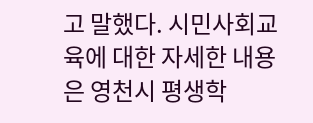고 말했다. 시민사회교육에 대한 자세한 내용은 영천시 평생학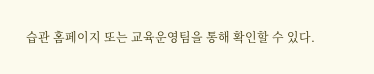습관 홈페이지 또는 교육운영팀을 통해 확인할 수 있다.